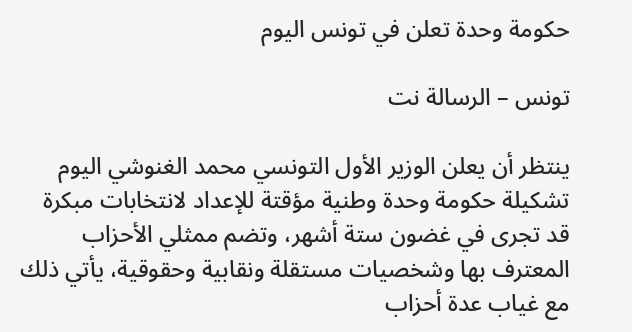حكومة وحدة تعلن في تونس اليوم

تونس – الرسالة نت

ينتظر أن يعلن الوزير الأول التونسي محمد الغنوشي اليوم تشكيلة حكومة وحدة وطنية مؤقتة للإعداد لانتخابات مبكرة قد تجرى في غضون ستة أشهر، وتضم ممثلي الأحزاب المعترف بها وشخصيات مستقلة ونقابية وحقوقية، يأتي ذلك مع غياب عدة أحزاب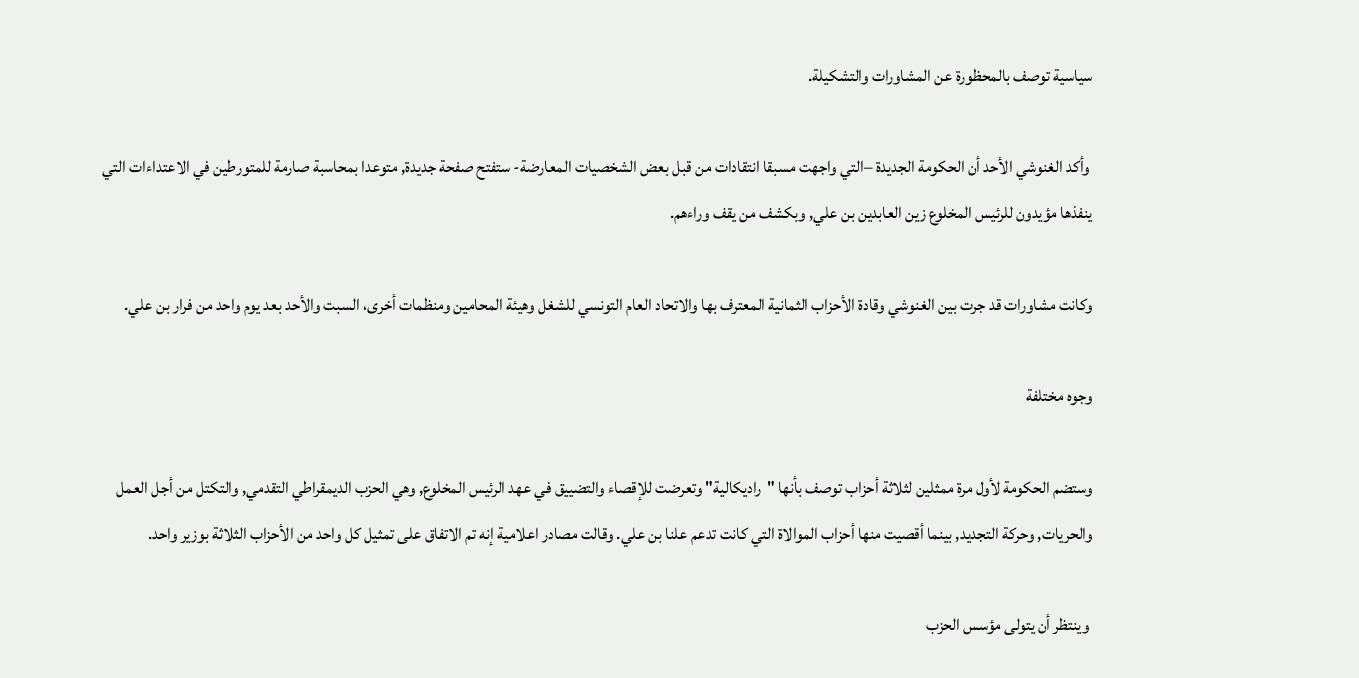سياسية توصف بالمحظورة عن المشاورات والتشكيلة.

 وأكد الغنوشي الأحد أن الحكومة الجديدة –التي واجهت مسبقا انتقادات من قبل بعض الشخصيات المعارضة- ستفتح صفحة جديدة, متوعدا بمحاسبة صارمة للمتورطين في الاعتداءات التي ينفذها مؤيدون للرئيس المخلوع زين العابدين بن علي, وبكشف من يقف وراءهم.

وكانت مشاورات قد جرت بين الغنوشي وقادة الأحزاب الثمانية المعترف بها والاتحاد العام التونسي للشغل وهيئة المحامين ومنظمات أخرى، السبت والأحد بعد يوم واحد من فرار بن علي.

وجوه مختلفة

وستضم الحكومة لأول مرة ممثلين لثلاثة أحزاب توصف بأنها "راديكالية" وتعرضت للإقصاء والتضييق في عهد الرئيس المخلوع, وهي الحزب الديمقراطي التقدمي, والتكتل من أجل العمل والحريات, وحركة التجديد, بينما أقصيت منها أحزاب الموالاة التي كانت تدعم علنا بن علي. وقالت مصادر اعلامية إنه تم الاتفاق على تمثيل كل واحد من الأحزاب الثلاثة بوزير واحد.

 وينتظر أن يتولى مؤسس الحزب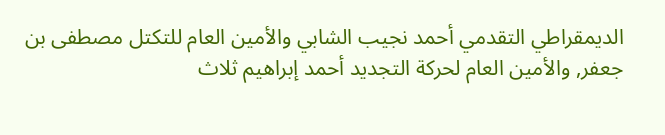الديمقراطي التقدمي أحمد نجيب الشابي والأمين العام للتكتل مصطفى بن جعفر, والأمين العام لحركة التجديد أحمد إبراهيم ثلاث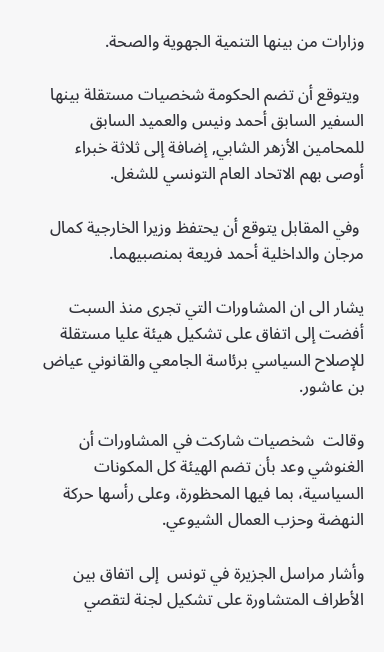وزارات من بينها التنمية الجهوية والصحة.

 ويتوقع أن تضم الحكومة شخصيات مستقلة بينها السفير السابق أحمد ونيس والعميد السابق للمحامين الأزهر الشابي, إضافة إلى ثلاثة خبراء أوصى بهم الاتحاد العام التونسي للشغل.

 وفي المقابل يتوقع أن يحتفظ وزيرا الخارجية كمال مرجان والداخلية أحمد فريعة بمنصبيهما.

يشار الى ان المشاورات التي تجرى منذ السبت أفضت إلى اتفاق على تشكيل هيئة عليا مستقلة للإصلاح السياسي برئاسة الجامعي والقانوني عياض بن عاشور.

وقالت  شخصيات شاركت في المشاورات أن الغنوشي وعد بأن تضم الهيئة كل المكونات السياسية، بما فيها المحظورة، وعلى رأسها حركة النهضة وحزب العمال الشيوعي.

وأشار مراسل الجزيرة في تونس  إلى اتفاق بين الأطراف المتشاورة على تشكيل لجنة لتقصي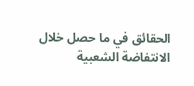الحقائق في ما حصل خلال الانتفاضة الشعبية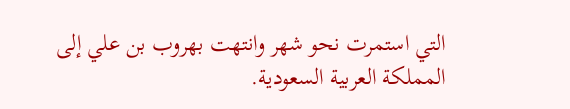التي استمرت نحو شهر وانتهت بهروب بن علي إلى المملكة العربية السعودية.